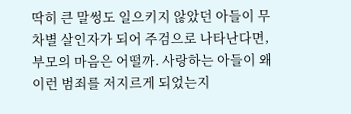딱히 큰 말썽도 일으키지 않았던 아들이 무차별 살인자가 되어 주검으로 나타난다면, 부모의 마음은 어떨까. 사랑하는 아들이 왜 이런 범죄를 저지르게 되었는지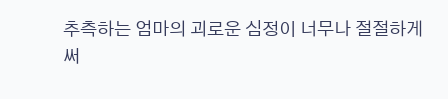추측하는 엄마의 괴로운 심정이 너무나 절절하게 써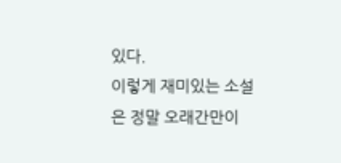있다.
이렇게 재미있는 소설은 정말 오래간만이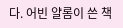다. 어빈 얄롬이 쓴 책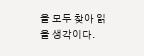을 모두 찾아 읽을 생각이다.